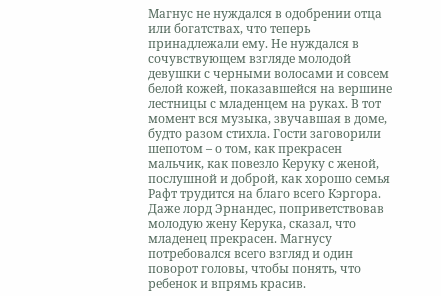Магнус не нуждался в одобрении отца или богатствах, что теперь принадлежали ему. Не нуждался в сочувствующем взгляде молодой девушки с черными волосами и совсем белой кожей, показавшейся на вершине лестницы с младенцем на руках. В тот момент вся музыка, звучавшая в доме, будто разом стихла. Гости заговорили шепотом – о том, как прекрасен мальчик, как повезло Керуку с женой, послушной и доброй, как хорошо семья Рафт трудится на благо всего Кэргора. Даже лорд Эрнандес, поприветствовав молодую жену Керука, сказал, что младенец прекрасен. Магнусу потребовался всего взгляд и один поворот головы, чтобы понять, что ребенок и впрямь красив.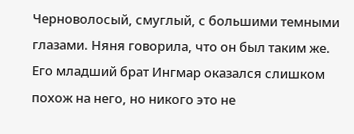Черноволосый, смуглый, с большими темными глазами. Няня говорила, что он был таким же.
Его младший брат Ингмар оказался слишком похож на него, но никого это не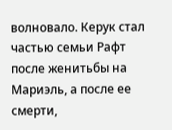волновало. Керук стал частью семьи Рафт после женитьбы на Мариэль, а после ее смерти,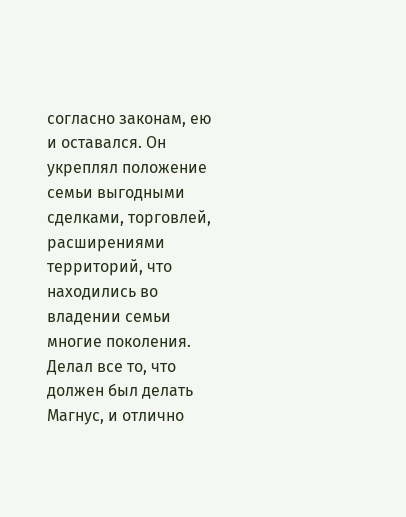согласно законам, ею и оставался. Он укреплял положение семьи выгодными сделками, торговлей, расширениями территорий, что находились во владении семьи многие поколения. Делал все то, что должен был делать Магнус, и отлично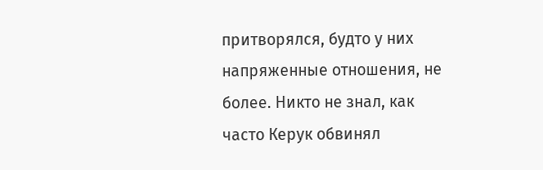притворялся, будто у них напряженные отношения, не более. Никто не знал, как часто Керук обвинял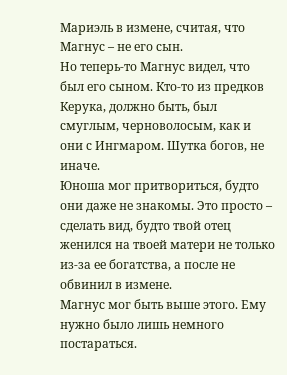Мариэль в измене, считая, что Магнус – не его сын.
Но теперь-то Магнус видел, что был его сыном. Кто-то из предков Керука, должно быть, был смуглым, черноволосым, как и они с Ингмаром. Шутка богов, не иначе.
Юноша мог притвориться, будто они даже не знакомы. Это просто – сделать вид, будто твой отец женился на твоей матери не только из-за ее богатства, а после не обвинил в измене.
Магнус мог быть выше этого. Ему нужно было лишь немного постараться.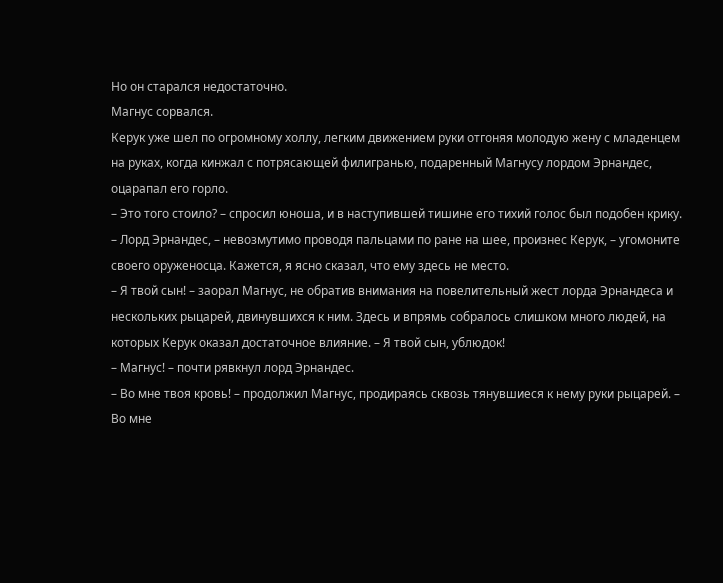Но он старался недостаточно.
Магнус сорвался.
Керук уже шел по огромному холлу, легким движением руки отгоняя молодую жену с младенцем на руках, когда кинжал с потрясающей филигранью, подаренный Магнусу лордом Эрнандес, оцарапал его горло.
– Это того стоило? – спросил юноша, и в наступившей тишине его тихий голос был подобен крику.
– Лорд Эрнандес, – невозмутимо проводя пальцами по ране на шее, произнес Керук, – угомоните своего оруженосца. Кажется, я ясно сказал, что ему здесь не место.
– Я твой сын! – заорал Магнус, не обратив внимания на повелительный жест лорда Эрнандеса и нескольких рыцарей, двинувшихся к ним. Здесь и впрямь собралось слишком много людей, на которых Керук оказал достаточное влияние. – Я твой сын, ублюдок!
– Магнус! – почти рявкнул лорд Эрнандес.
– Во мне твоя кровь! – продолжил Магнус, продираясь сквозь тянувшиеся к нему руки рыцарей. – Во мне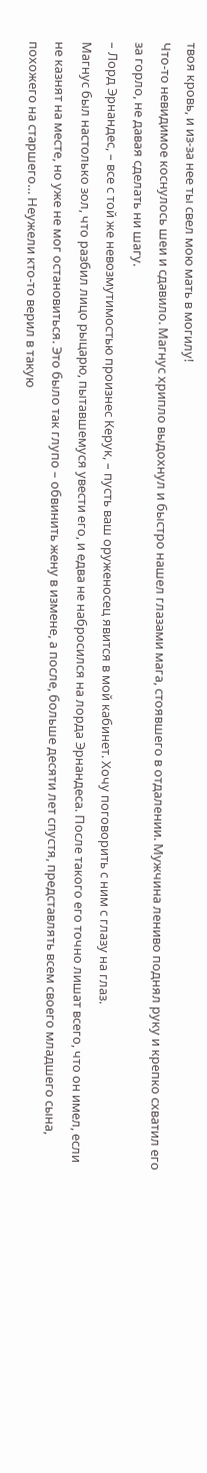твоя кровь, и из-за нее ты свел мою мать в могилу!
Что-то невидимое коснулось шеи и сдавило. Магнус хрипло выдохнул и быстро нашел глазами мага, стоявшего в отдалении. Мужчина лениво поднял руку и крепко схватил его за горло, не давая сделать ни шагу.
– Лорд Эрнандес, – все с той же невозмутимостью произнес Керук, – пусть ваш оруженосец явится в мой кабинет. Хочу поговорить с ним с глазу на глаз.
Магнус был настолько зол, что разбил лицо рыцарю, пытавшемуся увести его, и едва не набросился на лорда Эрнандеса. После такого его точно лишат всего, что он имел, если не казнят на месте, но уже не мог остановиться. Это было так глупо – обвинить жену в измене, а после, больше десяти лет спустя, представлять всем своего младшего сына, похожего на старшего… Неужели кто-то верил в такую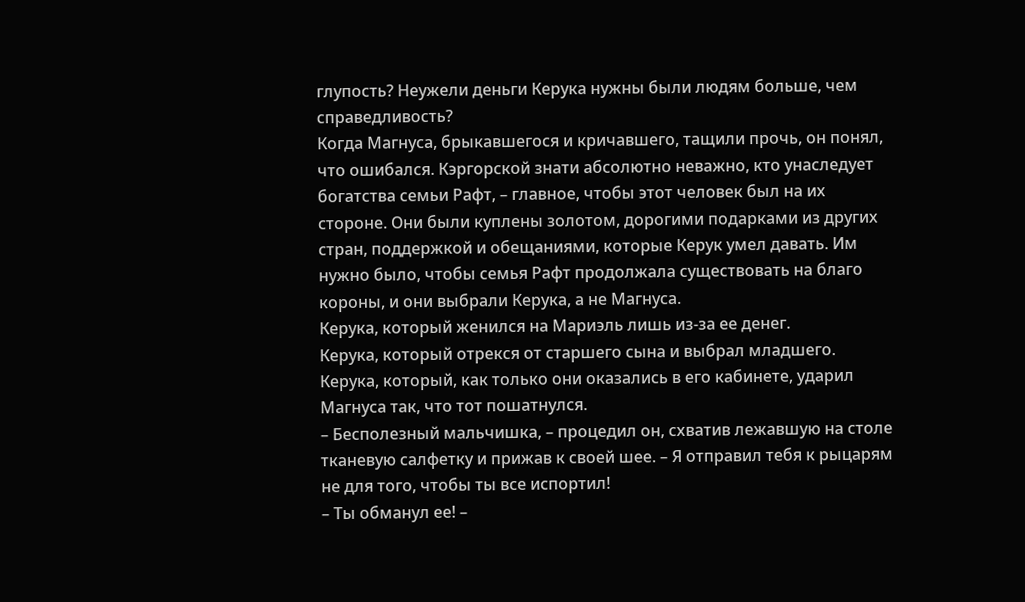глупость? Неужели деньги Керука нужны были людям больше, чем справедливость?
Когда Магнуса, брыкавшегося и кричавшего, тащили прочь, он понял, что ошибался. Кэргорской знати абсолютно неважно, кто унаследует богатства семьи Рафт, – главное, чтобы этот человек был на их стороне. Они были куплены золотом, дорогими подарками из других стран, поддержкой и обещаниями, которые Керук умел давать. Им нужно было, чтобы семья Рафт продолжала существовать на благо короны, и они выбрали Керука, а не Магнуса.
Керука, который женился на Мариэль лишь из-за ее денег.
Керука, который отрекся от старшего сына и выбрал младшего.
Керука, который, как только они оказались в его кабинете, ударил Магнуса так, что тот пошатнулся.
– Бесполезный мальчишка, – процедил он, схватив лежавшую на столе тканевую салфетку и прижав к своей шее. – Я отправил тебя к рыцарям не для того, чтобы ты все испортил!
– Ты обманул ее! –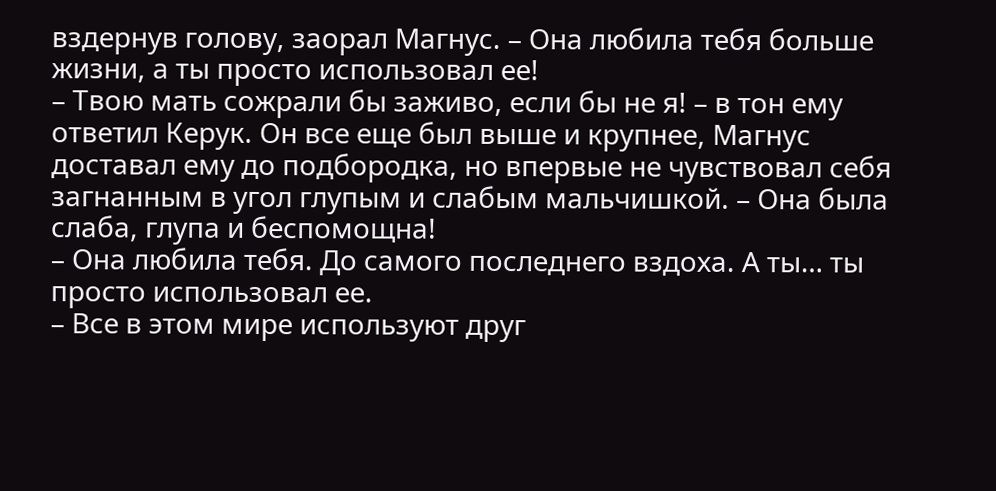вздернув голову, заорал Магнус. – Она любила тебя больше жизни, а ты просто использовал ее!
– Твою мать сожрали бы заживо, если бы не я! – в тон ему ответил Керук. Он все еще был выше и крупнее, Магнус доставал ему до подбородка, но впервые не чувствовал себя загнанным в угол глупым и слабым мальчишкой. – Она была слаба, глупа и беспомощна!
– Она любила тебя. До самого последнего вздоха. А ты… ты просто использовал ее.
– Все в этом мире используют друг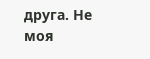друга. Не моя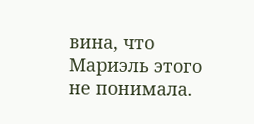вина, что Мариэль этого не понимала.